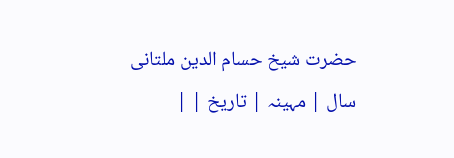حضرت شیخ حسام الدین ملتانی
سال | مہینہ | تاریخ | |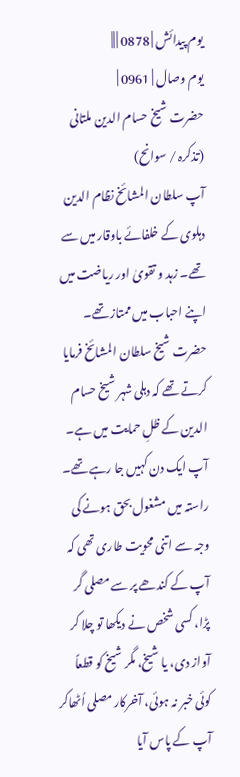یوم پیدائش | 0878 | ||
یوم وصال | 0961 |
حضرت شیخ حسام الدین ملتانی (تذکرہ / سوانح)
آپ سلطان المشائخ نظام الدین دہلوی کے خلفائے باوقار میں سے تھے۔ زہد و تقویٰ اور ریاضت میں اپنے احباب میں ممتاز تھے۔ حضرت شیخ سلطان المشائخ فرمایا کرتے تھے کہ دہلی شہر شیخ حسام الدین کے ظلِ حمایت میں ہے۔
آپ ایک دن کہیں جا رہے تھے۔ راستہ میں مشغول بحق ہونے کی وجہ سے اتنی محویت طاری تھی کہ آپ کے کندھے پر سے مصلی گر پڑا، کسی شخص نے دیکھا تو چلا کر آواز دی، یا شیخ، مگر شیخ کو قطعاً کوئی خبر نہ ہوئی، آخرکار مصلی اُٹھاکر آپ کے پاس آیا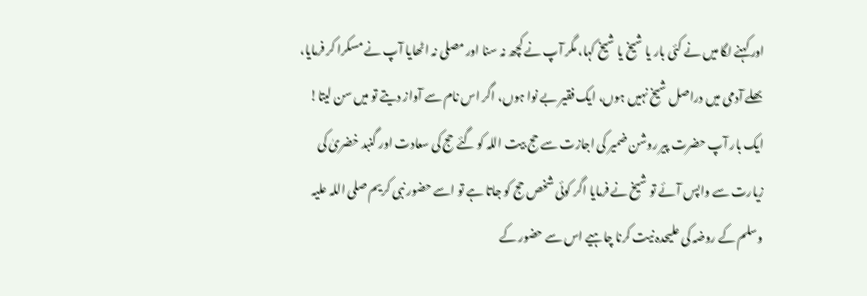اور کہنے لگا میں نے کئی بار یا شیخ یا شیخ کہا، مگر آپ نے کچھ نہ سنا اور مصلی نہ اٹھایا آپ نے مسکرا کر فرمایا، بھلے آدمی میں دراصل شیخ نہیں ہوں، ایک فقیر بے نوا ہوں، اگر اس نام سے آواز دیتے تو میں سن لیتا!
ایک بار آپ حضرت پیر روشن ضمیر کی اجازت سے حج بیت اللہ کو گئے حج کی سعادت اور گنبد خضریٰ کی زیارت سے واپس آئے تو شیخ نے فرمایا اگر کوئی شخص حج کو جاتا ہے تو اسے حضور نبی کریم صلی اللہ علیہ وسلم کے روضہ کی علیحدہ نیت کرنا چاہیے اس سے حضور کے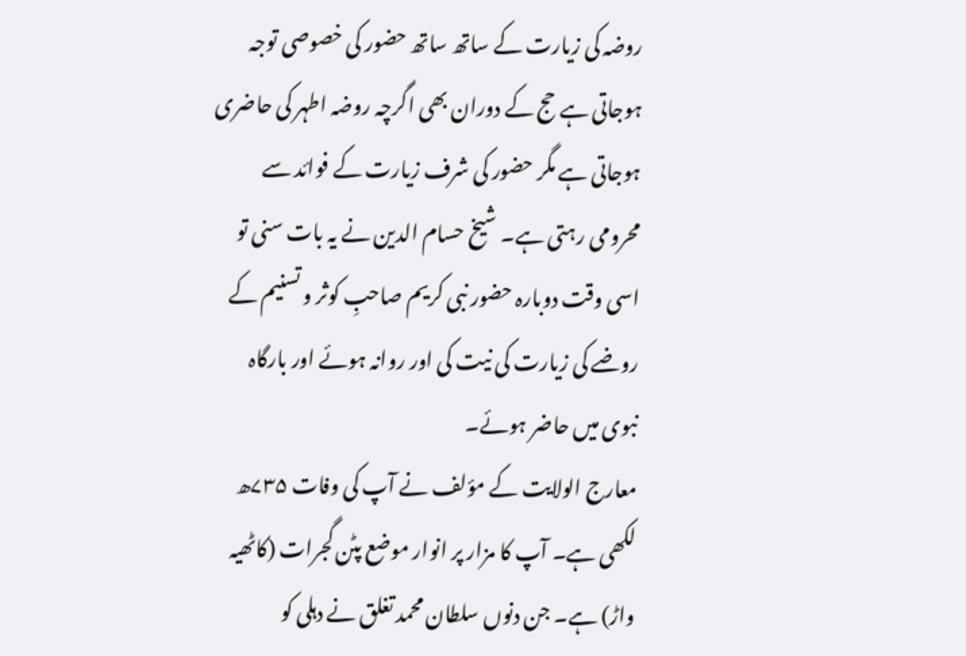روضہ کی زیارت کے ساتھ ساتھ حضور کی خصوصی توجہ ہوجاتی ہے حج کے دوران بھی اگرچہ روضہ اطہر کی حاضری ہوجاتی ہے مگر حضور کی شرف زیارت کے فوائد سے محرومی رہتی ہے۔ شیخ حسام الدین نے یہ بات سنی تو اسی وقت دوبارہ حضور نبی کریم صاحبِ کوثر و تسنیم کے روضے کی زیارت کی نیت کی اور روانہ ہوئے اور بارگاہ نبوی میں حاضر ہوئے۔
معارج الولایت کے مؤلف نے آپ کی وفات ۷۳۵ھ لکھی ہے۔ آپ کا مزار پر انوار موضع پٹن گجرات (کاٹھیہ واڑ) ہے۔ جن دنوں سلطان محمد تغلق نے دہلی کو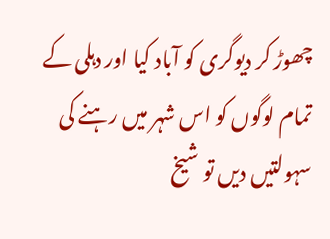چھوڑ کر دیوگری کو آباد کیا اور دہلی کے تمام لوگوں کو اس شہر میں رہنے کی سہولتیں دیں تو شیخ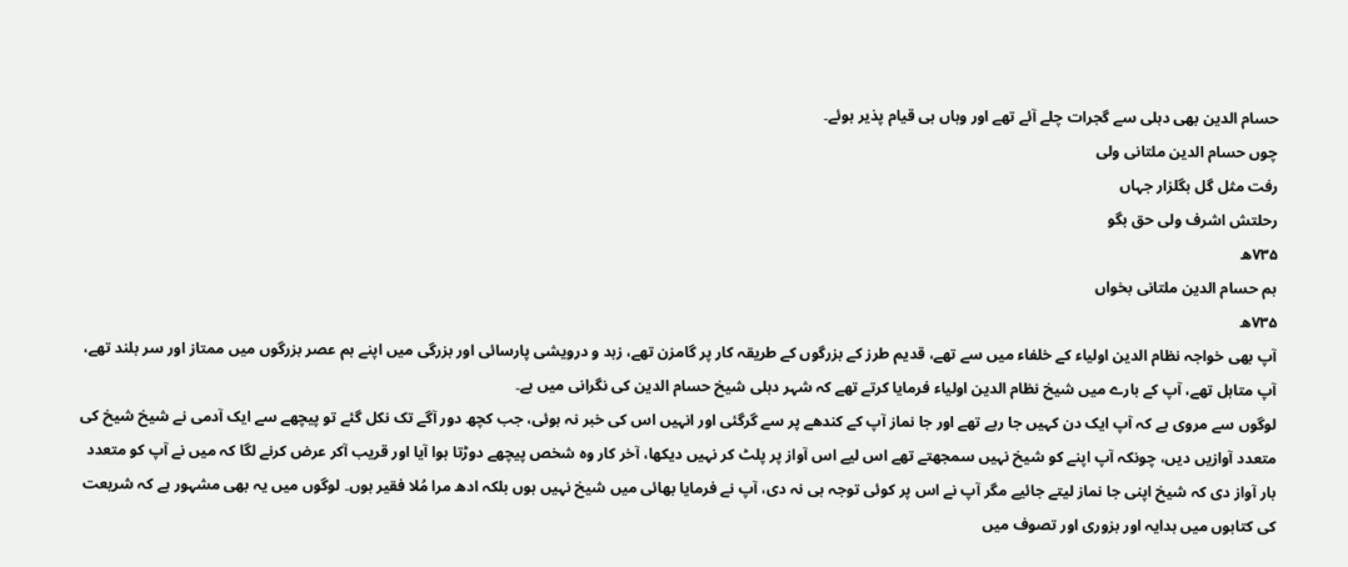حسام الدین بھی دہلی سے گجرات چلے آئے تھے اور وہاں ہی قیام پذیر ہوئے۔
چوں حسام الدین ملتانی ولی
رفت مثل گل بگلزار جہاں
رحلتش اشرف ولی حق بگو
۷۳۵ھ
ہم حسام الدین ملتانی بخواں
۷۳۵ھ
آپ بھی خواجہ نظام الدین اولیاء کے خلفاء میں سے تھے، قدیم طرز کے بزرگوں کے طریقہ کار پر گامزن تھے، زہد و درویشی پارسائی اور بزرگی میں اپنے ہم عصر بزرگوں میں ممتاز اور سر بلند تھے، آپ متاہل تھے، آپ کے بارے میں شیخ نظام الدین اولیاء فرمایا کرتے تھے کہ شہر دہلی شیخ حسام الدین کی نگرانی میں ہے۔
لوگوں سے مروی ہے کہ آپ ایک دن کہیں جا رہے تھے اور جا نماز آپ کے کندھے پر سے گرگئی اور انہیں اس کی خبر نہ ہوئی، جب کچھ دور آگے تک نکل گئے تو پیچھے سے ایک آدمی نے شیخ شیخ کی متعدد آوازیں دیں، چونکہ آپ اپنے کو شیخ نہیں سمجھتے تھے اس لیے اس آواز پر پلٹ کر نہیں دیکھا، آخر کار وہ شخص پیچھے دوڑتا ہوا آیا اور قریب آکر عرض کرنے لگا کہ میں نے آپ کو متعدد بار آواز دی کہ شیخ اپنی جا نماز لیتے جائیے مگر آپ نے اس پر کوئی توجہ ہی نہ دی، آپ نے فرمایا بھائی میں شیخ نہیں ہوں بلکہ ادھ مرا مُلا فقیر ہوں۔ لوگوں میں یہ بھی مشہور ہے کہ شریعت کی کتابوں میں ہدایہ اور بزوری اور تصوف میں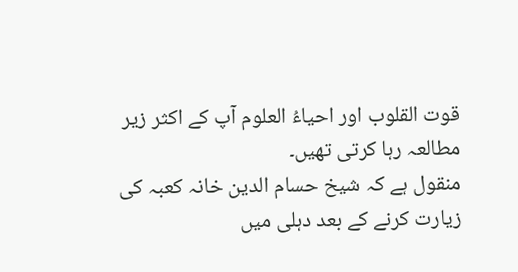قوت القلوب اور احیاءُ العلوم آپ کے اکثر زیر مطالعہ رہا کرتی تھیں۔
منقول ہے کہ شیخ حسام الدین خانہ کعبہ کی زیارت کرنے کے بعد دہلی میں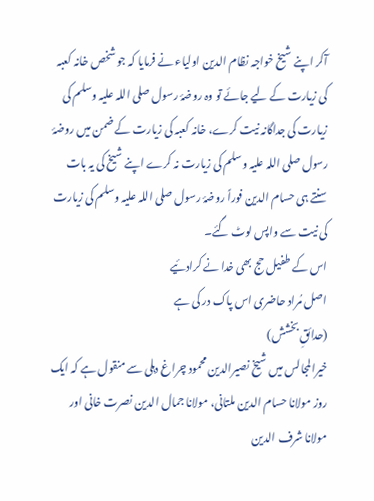آکر اپنے شیخ خواجہ نظام الدین اولیاء نے فرمایا کہ جو شخص خانہ کعبہ کی زیارت کے لیے جائے تو وہ روضۂ رسول صلی اللہ علیہ وسلم کی زیارت کی جداگانہ نیت کرے، خانہ کعبہ کی زیارت کے ضمن میں روضۂ رسول صلی اللہ علیہ وسلم کی زیارت نہ کرے اپنے شیخ کی یہ بات سنتے ہی حسام الدین فوراً روضۂ رسول صلی اللہ علیہ وسلم کی زیارت کی نیت سے واپس لوٹ گئے۔
اس کے طفیل حج بھی خدا نے کرادئیے
اصل مُراد حاضری اس پاک در کی ہے
(حدائقِ بخشش)
خیرالمجالس میں شیخ نصیرالدین محمود چراغ دہلی سے منقول ہے کہ ایک روز مولانا حسام الدین ملتانی، مولانا جمال الدین نصرت خانی اور مولانا شرف الدین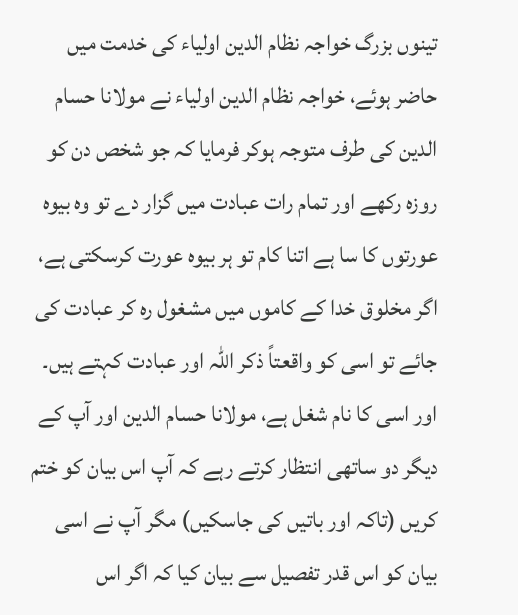تینوں بزرگ خواجہ نظام الدین اولیاء کی خدمت میں حاضر ہوئے، خواجہ نظام الدین اولیاء نے مولانا حسام الدین کی طرف متوجہ ہوکر فرمایا کہ جو شخص دن کو روزہ رکھے اور تمام رات عبادت میں گزار دے تو وہ بیوہ عورتوں کا سا ہے اتنا کام تو ہر بیوہ عورت کرسکتی ہے، اگر مخلوق خدا کے کاموں میں مشغول رہ کر عبادت کی جائے تو اسی کو واقعتاً ذکر اللہ اور عبادت کہتے ہیں۔ اور اسی کا نام شغل ہے، مولانا حسام الدین اور آپ کے دیگر دو ساتھی انتظار کرتے رہے کہ آپ اس بیان کو ختم کریں (تاکہ اور باتیں کی جاسکیں) مگر آپ نے اسی بیان کو اس قدر تفصیل سے بیان کیا کہ اگر اس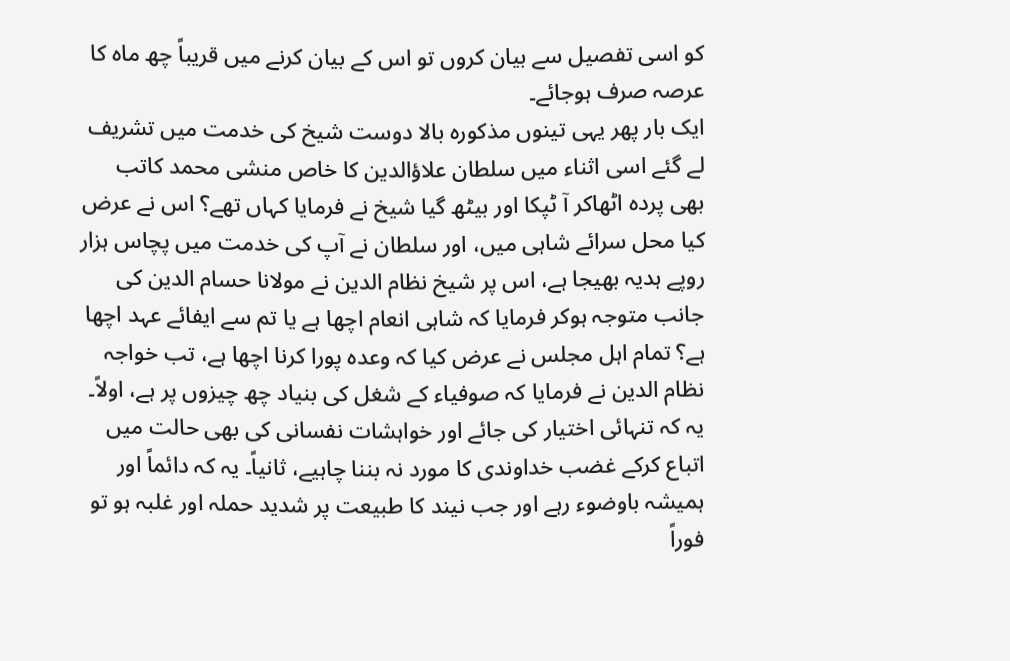کو اسی تفصیل سے بیان کروں تو اس کے بیان کرنے میں قریباً چھ ماہ کا عرصہ صرف ہوجائے۔
ایک بار پھر یہی تینوں مذکورہ بالا دوست شیخ کی خدمت میں تشریف لے گئے اسی اثناء میں سلطان علاؤالدین کا خاص منشی محمد کاتب بھی پردہ اٹھاکر آ ٹپکا اور بیٹھ گیا شیخ نے فرمایا کہاں تھے؟ اس نے عرض کیا محل سرائے شاہی میں، اور سلطان نے آپ کی خدمت میں پچاس ہزار روپے ہدیہ بھیجا ہے، اس پر شیخ نظام الدین نے مولانا حسام الدین کی جانب متوجہ ہوکر فرمایا کہ شاہی انعام اچھا ہے یا تم سے ایفائے عہد اچھا ہے؟ تمام اہل مجلس نے عرض کیا کہ وعدہ پورا کرنا اچھا ہے، تب خواجہ نظام الدین نے فرمایا کہ صوفیاء کے شغل کی بنیاد چھ چیزوں پر ہے، اولاً۔ یہ کہ تنہائی اختیار کی جائے اور خواہشات نفسانی کی بھی حالت میں اتباع کرکے غضب خداوندی کا مورد نہ بننا چاہیے، ثانیاً۔ یہ کہ دائماً اور ہمیشہ باوضوء رہے اور جب نیند کا طبیعت پر شدید حملہ اور غلبہ ہو تو فوراً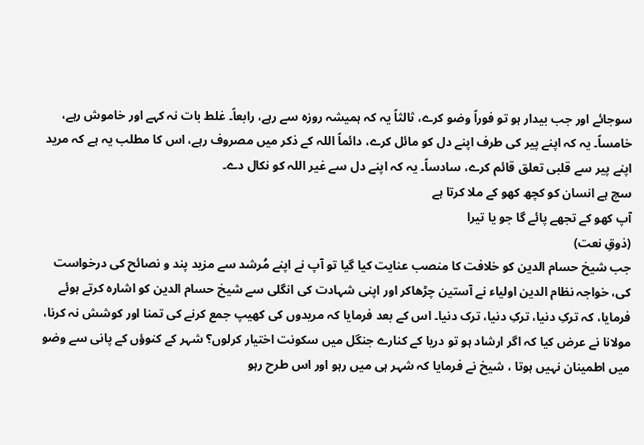سوجائے اور جب بیدار ہو تو فوراً وضو کرے، ثالثاً یہ کہ ہمیشہ روزہ سے رہے، رابعاً۔ غلط بات نہ کہے اور خاموش رہے، خامساً۔ یہ کہ اپنے پیر کی طرف اپنے دل کو مائل کرے، دائماً اللہ کے ذکر میں مصروف رہے، اس کا مطلب یہ ہے کہ مرید اپنے پیر سے قلبی تعلق قائم کرے، سادساً۔ یہ کہ اپنے دل سے غیر اللہ کو نکال دے۔
سچ ہے انسان کو کچھ کھو کے ملا کرتا ہے
آپ کھو کے تجھے پائے گا جو یا تیرا
(ذوقِ نعت)
جب شیخ حسام الدین کو خلافت کا منصب عنایت کیا گیا تو آپ نے اپنے مُرشد سے مزید پند و نصائح کی درخواست کی، خواجہ نظام الدین اولیاء نے آستین چڑھاکر اور اپنی شہادت کی انگلی سے شیخ حسام الدین کو اشارہ کرتے ہوئے فرمایا، کہ ترکِ دنیا، ترکِ دنیا، ترک دنیا۔ اس کے بعد فرمایا کہ مریدوں کی کھیپ جمع کرنے کی تمنا اور کوشش نہ کرنا، مولانا نے عرض کیا کہ اگر ارشاد ہو تو دریا کے کنارے جنگل میں سکونت اختیار کرلوں؟ شہر کے کنوؤں کے پانی سے وضو میں اطمینان نہیں ہوتا ، شیخ نے فرمایا کہ شہر ہی میں رہو اور اس طرح رہو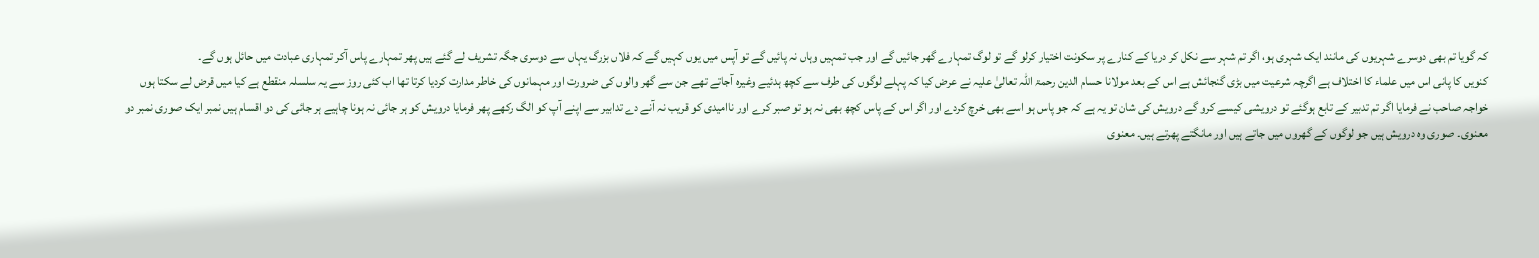کہ گویا تم بھی دوسرے شہریوں کی مانند ایک شہری ہو، اگر تم شہر سے نکل کر دریا کے کنارے پر سکونت اختیار کرلو گے تو لوگ تمہارے گھر جائیں گے اور جب تمہیں وہاں نہ پائیں گے تو آپس میں یوں کہیں گے کہ فلاں بزرگ یہاں سے دوسری جگہ تشریف لے گئے ہیں پھر تمہارے پاس آکر تمہاری عبادت میں حائل ہوں گے۔
کنویں کا پانی اس میں علماء کا اختلاف ہے اگرچہ شرعیت میں بڑی گنجائش ہے اس کے بعد مولانا حسام الدین رحمۃ اللہ تعالیٰ علیہ نے عرض کیا کہ پہلے لوگوں کی طرف سے کچھ ہدئیے وغیرہ آجاتے تھے جن سے گھر والوں کی ضرورت اور مہمانوں کی خاطر مدارت کردیا کرتا تھا اب کئی روز سے یہ سلسلہ منقطع ہے کیا میں قرض لے سکتا ہوں خواجہ صاحب نے فرمایا اگر تم تدبیر کے تابع ہوگئے تو درویشی کیسے کرو گے درویش کی شان تو یہ ہے کہ جو پاس ہو اسے بھی خرچ کردے اور اگر اس کے پاس کچھ بھی نہ ہو تو صبر کرے اور ناامیدی کو قریب نہ آنے دے تدابیر سے اپنے آپ کو الگ رکھے پھر فرمایا درویش کو ہر جائی نہ ہونا چاہیے ہر جائی کی دو اقسام ہیں نمبر ایک صوری نمبر دو معنوی۔ صوری وہ درویش ہیں جو لوگوں کے گھروں میں جاتے ہیں اور مانگتے پھرتے ہیں۔ معنوی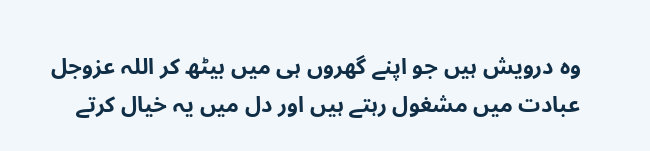وہ درویش ہیں جو اپنے گھروں ہی میں بیٹھ کر اللہ عزوجل عبادت میں مشغول رہتے ہیں اور دل میں یہ خیال کرتے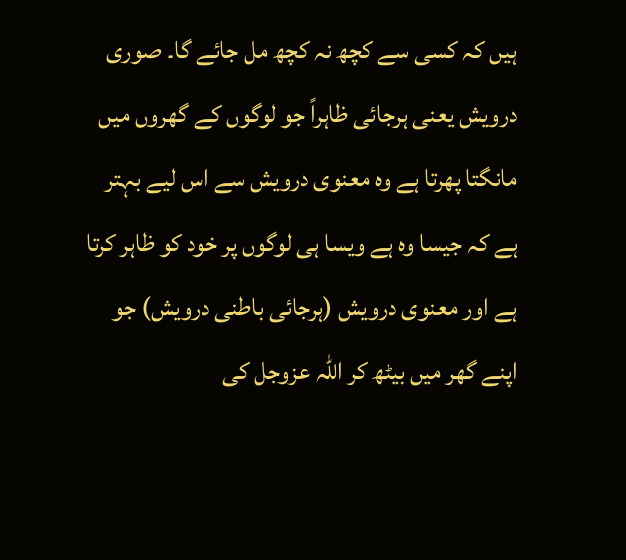ہیں کہ کسی سے کچھ نہ کچھ مل جائے گا۔ صوری درویش یعنی ہرجائی ظاہراً جو لوگوں کے گھروں میں مانگتا پھرتا ہے وہ معنوی درویش سے اس لیے بہتر ہے کہ جیسا وہ ہے ویسا ہی لوگوں پر خود کو ظاہر کرتا ہے اور معنوی درویش (ہرجائی باطنی درویش) جو اپنے گھر میں بیٹھ کر اللہ عزوجل کی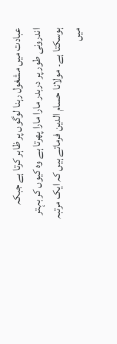عبادت میں مشغول رہنا لوگوں پر ظاہر کرتا ہے جبکہ اندرونی طور پر دربدر مارا مارا پھرتا ہے وہ کیوں کر بہتر ہوسکتا ہے۔ مولانا حسام الدین فرماتے ہیں کہ ایک مرتبہ میں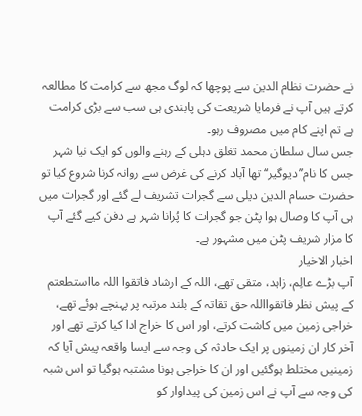نے حضرت نظام الدین سے پوچھا کہ لوگ مجھ سے کرامت کا مطالعہ کرتے ہیں آپ نے فرمایا شریعت کی پابندی ہی سب سے بڑی کرامت ہے تم اپنے کام میں مصروف رہو۔
جس سال سلطان محمد تغلق دہلی کے رہنے والوں کو ایک نیا شہر جس کا نام’’دیوگیر‘‘ تھا آباد کرنے کی غرض سے روانہ کرنا شروع کیا تو حضرت حسام الدین دیلی سے گجرات تشریف لے گئے اور گجرات میں ہی آپ کا وصال ہوا پٹن جو گجرات کا پُرانا شہر ہے دفن کیے گئے آپ کا مزار شریف پٹن میں مشہور ہے۔
اخبار الاخیار
آپ بڑے عالِم، زاہد، متقی تھے، اللہ کے ارشاد فاتقوا اللہ مااستطعتم کے پیش نظر فاتقوااللہ حق تقاتہ کے بلند مرتبہ پر پہنچے ہوئے تھے، خراجی زمین میں کاشت کرتے، اور اس کا خراج ادا کیا کرتے تھے اور آخر کار ان زمینوں پر ایک حادثہ کی وجہ سے ایسا واقعہ پیش آیا کہ زمینیں مختلط ہوگئیں اور ان کا خراجی ہونا مشتبہ ہوگیا تو اس شبہ کی وجہ سے آپ نے اس زمین کی پیداوار کو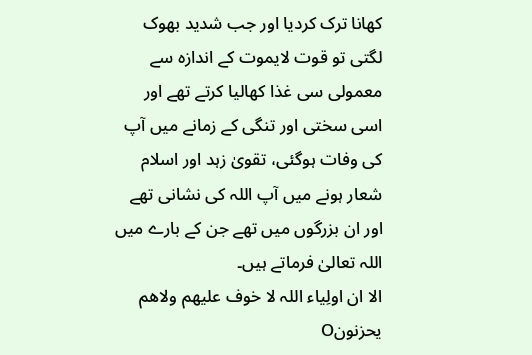کھانا ترک کردیا اور جب شدید بھوک لگتی تو قوت لایموت کے اندازہ سے معمولی سی غذا کھالیا کرتے تھے اور اسی سختی اور تنگی کے زمانے میں آپ کی وفات ہوگئی، تقویٰ زہد اور اسلام شعار ہونے میں آپ اللہ کی نشانی تھے اور ان بزرگوں میں تھے جن کے بارے میں اللہ تعالیٰ فرماتے ہیں۔
الا ان اولِیاء اللہ لا خوف علیھم ولاھم یحزنونO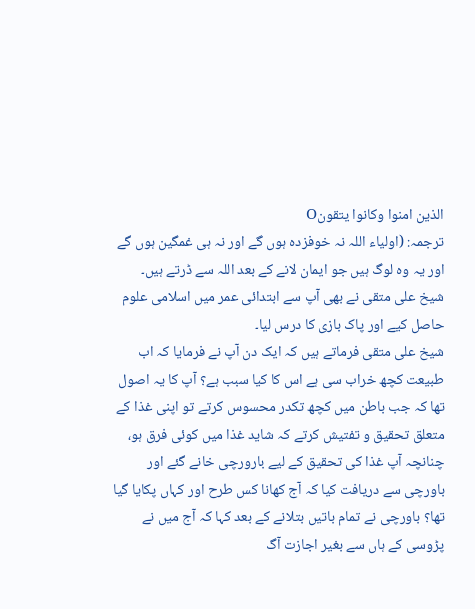الذین امنوا وکانوا یتقونO
ترجمہ: (اولیاء اللہ نہ خوفزدہ ہوں گے اور نہ ہی غمگین ہوں گے اور یہ وہ لوگ ہیں جو ایمان لانے کے بعد اللہ سے ڈرتے ہیں۔
شیخ علی متقی نے بھی آپ سے ابتدائی عمر میں اسلامی علوم حاصل کیے اور پاک بازی کا درس لیا۔
شیخ علی متقی فرماتے ہیں کہ ایک دن آپ نے فرمایا کہ اب طبیعت کچھ خراب سی ہے اس کا کیا سبب ہے؟ آپ کا یہ اصول تھا کہ جب باطن میں کچھ تکدر محسوس کرتے تو اپنی غذا کے متعلق تحقیق و تفتیش کرتے کہ شاید غذا میں کوئی فرق ہو، چنانچہ آپ غذا کی تحقیق کے لیے بارورچی خانے گئے اور باورچی سے دریافت کیا کہ آج کھانا کس طرح اور کہاں پکایا گیا تھا؟ باورچی نے تمام باتیں بتلانے کے بعد کہا کہ آج میں نے پڑوسی کے ہاں سے بغیر اجازت آگ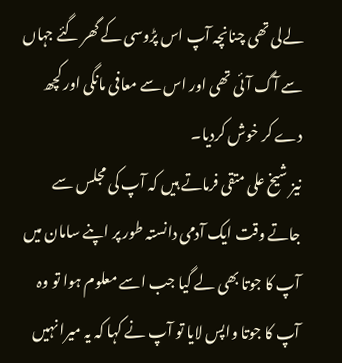لےلی تھی چنانچہ آپ اس پڑوسی کے گھر گئے جہاں سے آگ آئی تھی اور اس سے معافی مانگی اور کچھ دے کر خوش کردیا۔
نیز شیخ علی متقی فرماتے ہیں کہ آپ کی مجلس سے جاتے وقت ایک آدمی دانستہ طور پر اپنے سامان میں آپ کا جوتا بھی لے گیا جب اسے معلوم ہوا تو وہ آپ کا جوتا واپس لایا تو آپ نے کہا کہ یہ میرا نہیں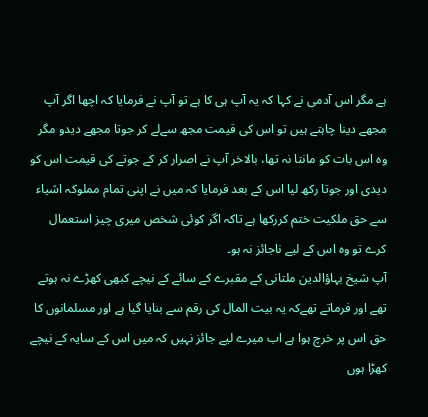ہے مگر اس آدمی نے کہا کہ یہ آپ ہی کا ہے تو آپ نے فرمایا کہ اچھا اگر آپ مجھے دینا چاہتے ہیں تو اس کی قیمت مجھ سےلے کر جوتا مجھے دیدو مگر وہ اس بات کو مانتا نہ تھا، بالاخر آپ نے اصرار کر کے جوتے کی قیمت اس کو دیدی اور جوتا رکھ لیا اس کے بعد فرمایا کہ میں نے اپنی تمام مملوکہ اشیاء سے حق ملکیت ختم کررکھا ہے تاکہ اگر کوئی شخص میری چیز استعمال کرے تو وہ اس کے لیے ناجائز نہ ہو۔
آپ شیخ بہاؤالدین ملتانی کے مقبرے کے سائے کے نیچے کبھی کھڑے نہ ہوتے تھے اور فرماتے تھےکہ یہ بیت المال کی رقم سے بنایا گیا ہے اور مسلمانوں کا حق اس پر خرچ ہوا ہے اب میرے لیے جائز نہیں کہ میں اس کے سایہ کے نیچے کھڑا ہوں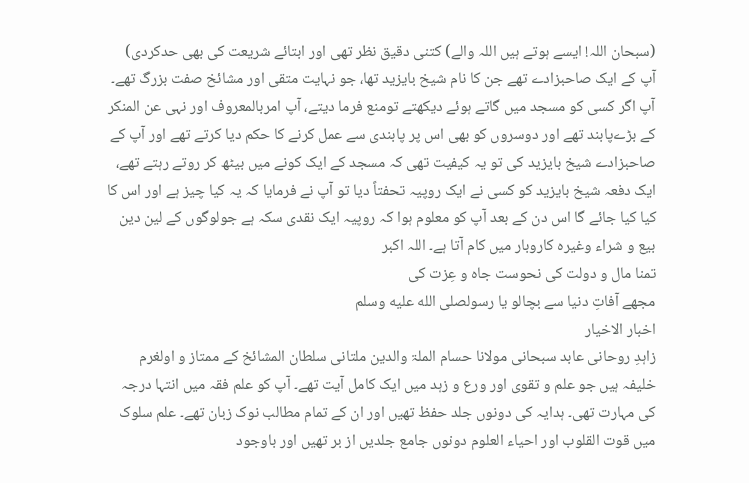(سبحان اللہ! ایسے ہوتے ہیں اللہ والے) کتنی دقیق نظر تھی اور ابتائے شریعت کی بھی حدکردی)
آپ کے ایک صاحبزادے تھے جن کا نام شیخ بایزید تھا، جو نہایت متقی اور مشائخ صفت بزرگ تھے۔
آپ اگر کسی کو مسجد میں گاتے ہوئے دیکھتے تومنع فرما دیتے، آپ امربالمعروف اور نہی عن المنکر کے بڑےپابند تھے اور دوسروں کو بھی اس پر پابندی سے عمل کرنے کا حکم دیا کرتے تھے اور آپ کے صاحبزادے شیخ بایزید کی تو یہ کیفیت تھی کہ مسجد کے ایک کونے میں بیٹھ کر روتے رہتے تھے، ایک دفعہ شیخ بایزید کو کسی نے ایک روپیہ تحفتاً دیا تو آپ نے فرمایا کہ یہ کیا چیز ہے اور اس کا کیا کیا جائے گا اس دن کے بعد آپ کو معلوم ہوا کہ روپیہ ایک نقدی سکہ ہے جولوگوں کے لین دین بیع و شراء وغیرہ کاروبار میں کام آتا ہے۔ اللہ اکبر
تمنا مال و دولت کی نحوست جاہ و عِزت کی
مجھے آفاتِ دنیا سے بچالو یا رسولصلى الله عليه وسلم
اخبار الاخیار
زاہدِ روحانی عابد سبحانی مولانا حسام الملۃ والدین ملتانی سلطان المشائخ کے ممتاز و اولغرم خلیفہ ہیں جو علم و تقوی اور ورع و زہد میں ایک کامل آیت تھے۔ آپ کو علم فقہ میں انتہا درجہ کی مہارت تھی۔ ہدایہ کی دونوں جلد حفظ تھیں اور ان کے تمام مطالب نوک زبان تھے۔ علم سلوک میں قوت القلوب اور احیاء العلوم دونوں جامع جلدیں از بر تھیں اور باوجود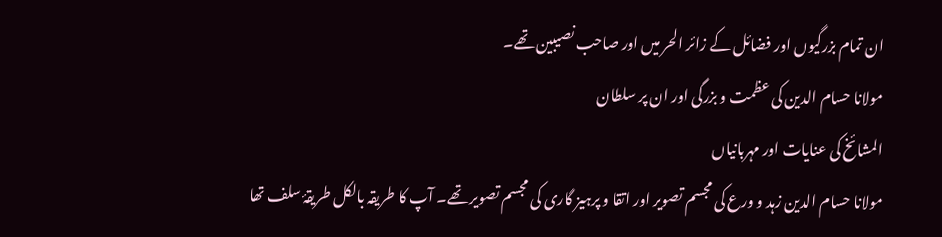ان تمام بزرگیوں اور فضائل کے زائر الحر میں اور صاحب نصیبین تھے۔
مولانا حسام الدین کی عظمت و بزرگی اور ان پر سلطان
المشائخ کی عنایات اور مہربانیاں
مولانا حسام الدین زہد و ورع کی مجسم تصویر اور اتقا و پرہیز گاری کی مجسم تصویر تھے۔ آپ کا طریقہ بالکل طریقۂ سلف تھا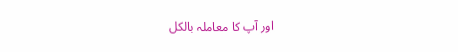اور آپ کا معاملہ بالکل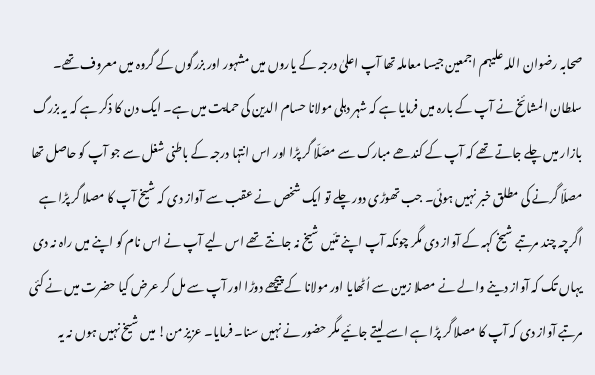صحابہ رضوان اللہ علیہم اجمعین جیسا معاملہ تھا آپ اعلیٰ درجہ کے یاروں میں مشہور اور بزرگوں کے گروہ میں معروف تھے۔ سلطان المشائخ نے آپ کے بارہ میں فرمایا ہے کہ شہر دہلی مولانا حسام الدین کی حمایت میں ہے۔ ایک دن کا ذکر ہے کہ یہ بزرگ بازار میں چلے جاتے تھے کہ آپ کے کندھے مبارک سے مصَلّا گر پڑا اور اس انتہا درجہ کے باطنی شغل سے جو آپ کو حاصل تھا مصلّا گرنے کی مطلق خبر نہیں ہوئی۔ جب تھوڑی دور چلے تو ایک شخص نے عقب سے آواز دی کہ شیخ آپ کا مصلا گر پڑا ہے اگرچہ چند مرتبے شیخ کہہ کے آواز دی مگر چونکہ آپ اپنے تئیں شیخ نہ جانتے تھے اس لیے آپ نے اس نام کو اپنے میں راہ نہ دی یہاں تک کہ آواز دینے والے نے مصلا زمین سے اُٹھایا اور مولانا کے پیچھے دوڑا اور آپ سے مل کر عرض کیا حضرت میں نے کئی مرتبے آواز دی کہ آپ کا مصلا گر پڑا ہے اسے لیتے جائیے مگر حضور نے نہیں سنا۔ فرمایا۔ عزیز من! میں شیخ نہیں ہوں نہ یہ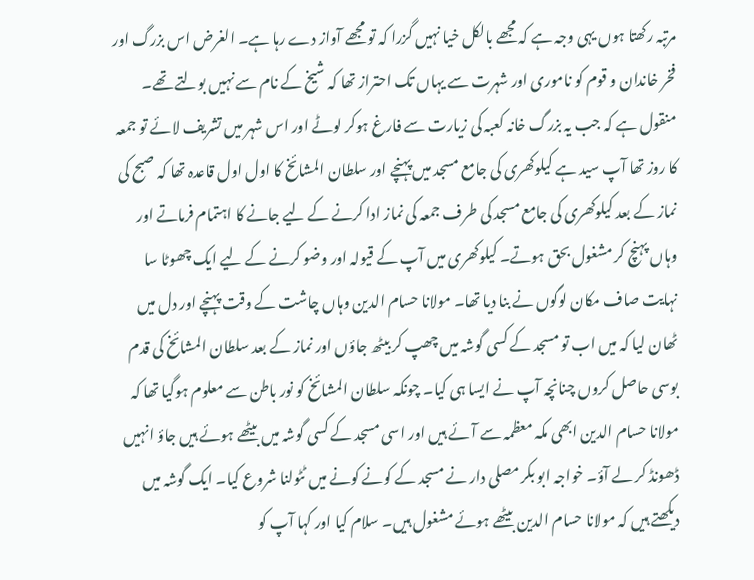مرتبہ رکھتا ہوں یہی وجہ ہے کہ مجھے بالکل خیا نہیں گزرا کہ تو مجھے آواز دے رہا ہے۔ الغرض اس بزرگ اور فخر خاندان و قوم کو ناموری اور شہرت سے یہاں تک احتراز تھا کہ شیخ کے نام سے نہیں بولتے تھے۔ منقول ہے کہ جب یہ بزرگ خانہ کعبہ کی زیارت سے فارغ ہوکر لوٹے اور اس شہر میں تشریف لائے تو جمعہ کا روز تھا آپ سید ہے کیلوکھری کی جامع مسجد میں پہنچے اور سلطان المشائخ کا اول اول قاعدہ تھا کہ صبح کی نماز کے بعد کیلوکھری کی جامع مسجد کی طرف جمعہ کی نماز ادا کرنے کے لیے جانے کا اہتمام فرماتے اور وہاں پہنچ کر مشغول بحق ہوتے۔ کیلوکھری میں آپ کے قیولہ اور وضو کرنے کے لیے ایک چھوٹا سا نہایت صاف مکان لوگوں نے بنا دیا تھا۔ مولانا حسام الدین وہاں چاشت کے وقت پہنچے اور دل میں ٹھان لیا کہ میں اب تو مسجد کے کسی گوشہ میں چھپ کر بیٹھ جاؤں اور نماز کے بعد سلطان المشائخ کی قدم بوسی حاصل کروں چنانچہ آپ نے ایسا ہی کیا۔ چونکہ سلطان المشائخ کو نور باطن سے معلوم ہوگیا تھا کہ مولانا حسام الدین ابھی مکہ معظمہ سے آئے ہیں اور اسی مسجد کے کسی گوشہ میں بیٹھے ہوئے ہیں جاؤ انہیں ڈھونڈ کر لے آؤ۔ خواجہ ابو بکر مصلی دار نے مسجد کے کونے کونے میں ٹٹولنا شروع کیا۔ ایک گوشہ میں دیکھتے ہیں کہ مولانا حسام الدین بیٹھے ہوئے مشغول ہیں۔ سلام کیا اور کہا آپ کو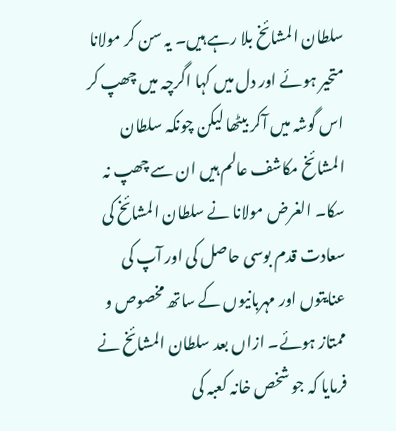سلطان المشائخ بلا رہے ہیں۔ یہ سن کر مولانا متحیر ہوئے اور دل میں کہا اگرچہ میں چھپ کر اس گوشہ میں آکر بیٹھا لیکن چونکہ سلطان المشائخ مکاشف عالم ہیں ان سے چھپ نہ سکا۔ الغرض مولانا نے سلطان المشائخ کی سعادت قدم بوسی حاصل کی اور آپ کی عنایتوں اور مہربانیوں کے ساتھ مخصوص و ممتاز ہوئے۔ ازاں بعد سلطان المشائخ نے فرمایا کہ جو شخص خانہ کعبہ کی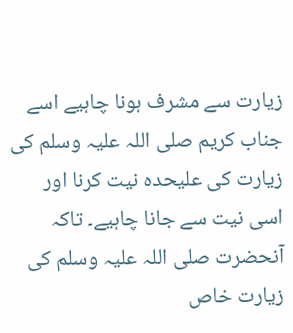زیارت سے مشرف ہونا چاہیے اسے جناب کریم صلی اللہ علیہ وسلم کی زیارت کی علیحدہ نیت کرنا اور اسی نیت سے جانا چاہیے۔ تاکہ آنحضرت صلی اللہ علیہ وسلم کی زیارت خاص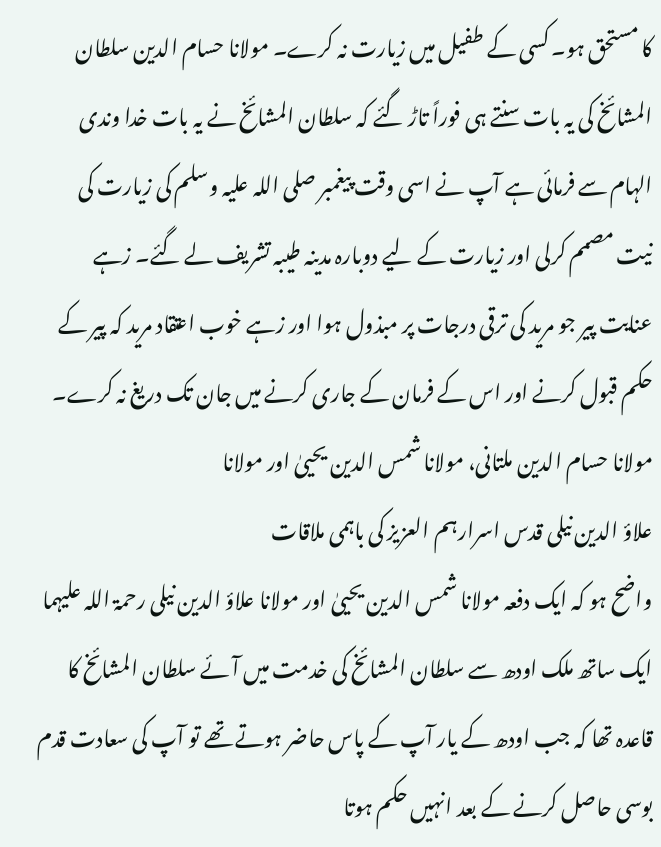کا مستحق ہو۔ کسی کے طفیل میں زیارت نہ کرے۔ مولانا حسام الدین سلطان المشائخ کی یہ بات سنتے ہی فوراً تاڑ گئے کہ سلطان المشائخ نے یہ بات خدا وندی الہام سے فرمائی ہے آپ نے اسی وقت پیغمبر صلی اللہ علیہ وسلم کی زیارت کی نیت مصمم کرلی اور زیارت کے لیے دوبارہ مدینہ طیبہ تشریف لے گئے۔ زہے عنایت پیر جو مرید کی ترقی درجات پر مبذول ہوا اور زہے خوب اعتقاد مرید کہ پیر کے حکم قبول کرنے اور اس کے فرمان کے جاری کرنے میں جان تک دریغ نہ کرے۔
مولانا حسام الدین ملتانی، مولانا شمس الدین یحییٰ اور مولانا
علاؤ الدین نیلی قدس اسرارہم العزیز کی باہمی ملاقات
واضح ہو کہ ایک دفعہ مولانا شمس الدین یحییٰ اور مولانا علاؤ الدین نیلی رحمۃ اللہ علیہما ایک ساتھ ملک اودھ سے سلطان المشائخ کی خدمت میں آئے سلطان المشائخ کا قاعدہ تھا کہ جب اودھ کے یار آپ کے پاس حاضر ہوتے تھے تو آپ کی سعادت قدم بوسی حاصل کرنے کے بعد انہیں حکم ہوتا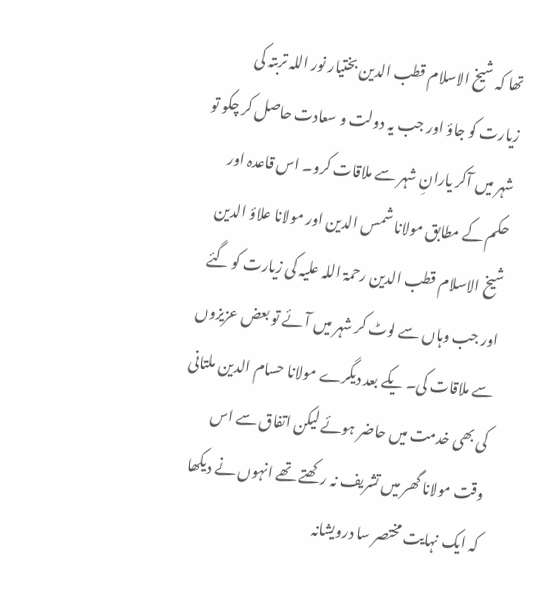تھا کہ شیخ الاسلام قطب الدین بختیار نور اللہ تربتہ کی زیارت کو جاؤ اور جب یہ دولت و سعادت حاصل کر چکو تو شہر میں آکر یارانِ شہر سے ملاقات کرو۔ اس قاعدہ اور حکم کے مطابق مولانا شمس الدین اور مولانا علاؤ الدین شیخ الاسلام قطب الدین رحمۃ اللہ علیہ کی زیارت کو گئے اور جب وہاں سے لوٹ کر شہر میں آئے تو بعض عزیزوں سے ملاقات کی۔ یکے بعد دیگرے مولانا حسام الدین ملتانی کی بھی خدمت میں حاضر ہوئے لیکن اتفاق سے اس وقت مولانا گھر میں تشریف نہ رکھتے تھے انہوں نے دیکھا کہ ایک نہایت مختصر سا درویشانہ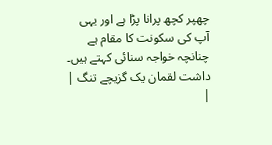چھپر کچھ پرانا پڑا ہے اور یہی آپ کی سکونت کا مقام ہے چنانچہ خواجہ سنائی کہتے ہیں۔
داشت لقمان یک گزیچے تنگ |
|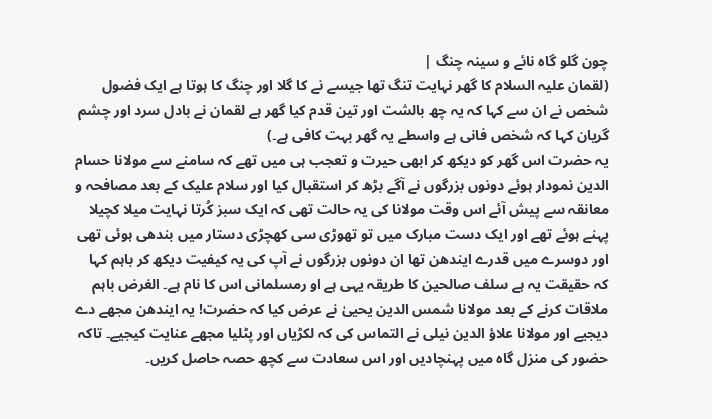چون گلو گاہ نائے و سینہ چنگ |
(لقمان علیہ السلام کا گھر نہایت تنگ تھا جیسے نے کا گلا اور چنگ کا ہوتا ہے ایک فضول شخص نے ان سے کہا کہ یہ چھ بالشت اور تین قدم کیا گھر ہے لقمان نے بادل سرد اور چشم گریان کہا کہ شخص فانی ہے واسطے یہ گھر بہت کافی ہے۔)
یہ حضرت اس گھر کو دیکھ کر ابھی حیرت و تعجب ہی میں تھے کہ سامنے سے مولانا حسام الدین نمودار ہوئے دونوں بزرگوں نے آگے بڑھ کر استقبال کیا اور سلام علیک کے بعد مصافحہ و معانقہ سے پیش آئے اس وقت مولانا کی یہ حالت تھی کہ ایک سبز کُرتا نہایت میلا کچیلا پہنے ہوئے تھے اور ایک دست مبارک میں تو تھوڑی سی کھچڑی دستار میں بندھی ہوئی تھی اور دوسرے میں قدرے ایندھن تھا ان دونوں بزرگوں نے آپ کی یہ کیفیت دیکھ کر باہم کہا کہ حقیقت یہ ہے سلف صالحین کا طریقہ یہی ہے او رمسلمانی اس کا نام ہے۔ الغرض باہم ملاقات کرنے کے بعد مولانا شمس الدین یحییٰ نے عرض کیا کہ حضرت! یہ ایندھن مجھے دے دیجیے اور مولانا علاؤ الدین نیلی نے التماس کی کہ لکڑیاں اور پٹلیا مجھے عنایت کیجیے۔ تاکہ حضور کی منزل گاہ میں پہنچادیں اور اس سعادت سے کچھ حصہ حاصل کریں۔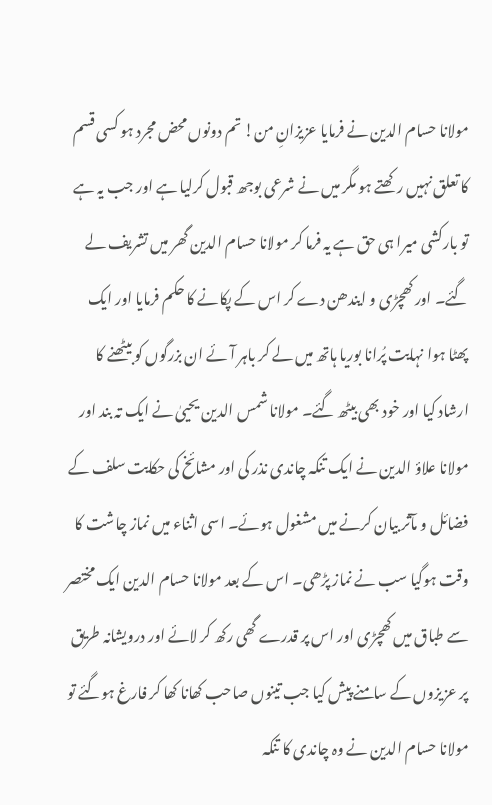مولانا حسام الدین نے فرمایا عزیزانِ من! تم دونوں محض مجرد ہو کسی قسم کا تعلق نہیں رکھتے ہو مگر میں نے شرعی بوجھ قبول کرلیا ہے اور جب یہ ہے تو بارکشی میرا ہی حق ہے یہ فرما کر مولانا حسام الدین گھر میں تشریف لے گئے۔ اور کھچڑی و ایندھن دے کر اس کے پکانے کا حکم فرمایا اور ایک پھٹا ہوا نہایت پُرانا بوریا ہاتھ میں لے کر باہر آئے ان بزرگوں کو بیٹھنے کا ارشاد کیا اور خود بھی بیٹھ گئے۔ مولانا شمس الدین یحییٰ نے ایک تہ بند اور مولانا علاؤ الدین نے ایک تنکہ چاندی نذر کی اور مشائخ کی حکایت سلف کے فضائل و مآثر بیان کرنے میں مشغول ہوئے۔ اسی اثناء میں نماز چاشت کا وقت ہوگیا سب نے نماز پڑھی۔ اس کے بعد مولانا حسام الدین ایک مختصر سے طباق میں کھچڑی اور اس پر قدرے گھی رکھ کر لائے اور درویشانہ طریق پر عزیزوں کے سامنے پیش کیا جب تینوں صاحب کھانا کھا کر فارغ ہوگئے تو مولانا حسام الدین نے وہ چاندی کا تنکہ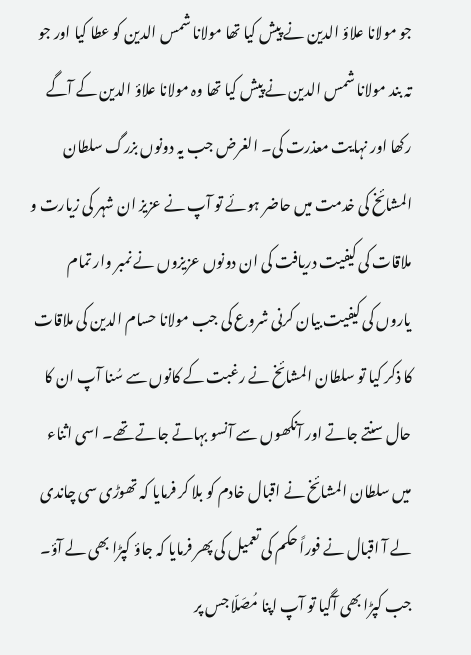جو مولانا علاؤ الدین نے پیش کیا تھا مولانا شمس الدین کو عطا کیا اور جو تہ بند مولانا شمس الدین نے پیش کیا تھا وہ مولانا علاؤ الدین کے آگے رکھا اور نہایت معذرت کی۔ الغرض جب یہ دونوں بزرگ سلطان المشائخ کی خدمت میں حاضر ہوئے تو آپ نے عزیز ان شہر کی زیارت و ملاقات کی کیفیت دریافت کی ان دونوں عزیزوں نے نمبر وار تمام یاروں کی کیفیت بیان کرنی شروع کی جب مولانا حسام الدین کی ملاقات کا ذکر کیا تو سلطان المشائخ نے رغبت کے کانوں سے سُنا آپ ان کا حال سنتے جاتے اور آنکھوں سے آنسو بہاتے جاتے تھے۔ اسی اثناء میں سلطان المشائخ نے اقبال خادم کو بلا کر فرمایا کہ تھوڑی سی چاندی لے آ اقبال نے فوراً حکم کی تعمیل کی پھر فرمایا کہ جاؤ کپڑا بھی لے آؤ۔ جب کپڑا بھی آگیا تو آپ اپنا مُصَلّا جس پر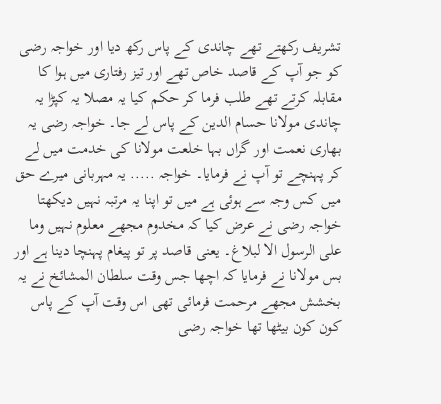تشریف رکھتے تھے چاندی کے پاس رکھ دیا اور خواجہ رضی کو جو آپ کے قاصد خاص تھے اور تیز رفتاری میں ہوا کا مقابلہ کرتے تھے طلب فرما کر حکم کیا یہ مصلا یہ کپڑا یہ چاندی مولانا حسام الدین کے پاس لے جا۔ خواجہ رضی یہ بھاری نعمت اور گراں بہا خلعت مولانا کی خدمت میں لے کر پہنچے تو آپ نے فرمایا۔ خواجہ ..... یہ مہربانی میرے حق میں کس وجہ سے ہوئی ہے میں تو اپنا یہ مرتبہ نہیں دیکھتا خواجہ رضی نے عرض کیا کہ مخدوم مجھے معلوم نہیں وما علی الرسول الا لبلاغ۔ یعنی قاصد پر تو پیغام پہنچا دینا ہے اور بس مولانا نے فرمایا کہ اچھا جس وقت سلطان المشائخ نے یہ بخشش مجھے مرحمت فرمائی تھی اس وقت آپ کے پاس کون کون بیٹھا تھا خواجہ رضی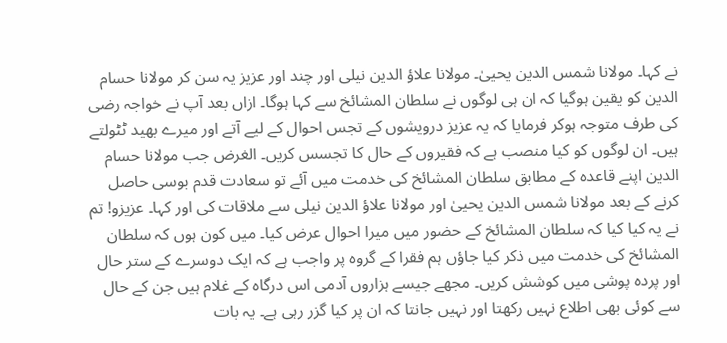نے کہا۔ مولانا شمس الدین یحییٰ۔ مولانا علاؤ الدین نیلی اور چند اور عزیز یہ سن کر مولانا حسام الدین کو یقین ہوگیا کہ ان ہی لوگوں نے سلطان المشائخ سے کہا ہوگا۔ ازاں بعد آپ نے خواجہ رضی کی طرف متوجہ ہوکر فرمایا کہ یہ عزیز درویشوں کے تجس احوال کے لیے آتے اور میرے بھید ٹٹولتے ہیں۔ ان لوگوں کو کیا منصب ہے کہ فقیروں کے حال کا تجسس کریں۔ الغرض جب مولانا حسام الدین اپنے قاعدہ کے مطابق سلطان المشائخ کی خدمت میں آئے تو سعادت قدم بوسی حاصل کرنے کے بعد مولانا شمس الدین یحییٰ اور مولانا علاؤ الدین نیلی سے ملاقات کی اور کہا۔ عزیزو! تم نے یہ کیا کیا کہ سلطان المشائخ کے حضور میں میرا احوال عرض کیا۔ میں کون ہوں کہ سلطان المشائخ کی خدمت میں ذکر کیا جاؤں ہم فقرا کے گروہ پر واجب ہے کہ ایک دوسرے کے ستر حال اور پردہ پوشی میں کوشش کریں۔ مجھے جیسے ہزاروں آدمی اس درگاہ کے غلام ہیں جن کے حال سے کوئی بھی اطلاع نہیں رکھتا اور نہیں جانتا کہ ان پر کیا گزر رہی ہے۔ یہ بات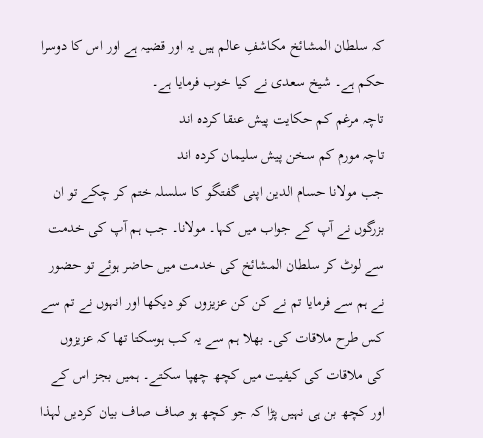کہ سلطان المشائخ مکاشفِ عالم ہیں یہ اور قضیہ ہے اور اس کا دوسرا حکم ہے۔ شیخ سعدی نے کیا خوب فرمایا ہے۔
تاچہ مرغم کم حکایت پیش عنقا کردہ اند
تاچہ مورم کم سخن پیش سلیمان کردہ اند
جب مولانا حسام الدین اپنی گفتگو کا سلسلہ ختم کر چکے تو ان بزرگوں نے آپ کے جواب میں کہا۔ مولانا۔ جب ہم آپ کی خدمت سے لوٹ کر سلطان المشائخ کی خدمت میں حاضر ہوئے تو حضور نے ہم سے فرمایا تم نے کن کن عزیزوں کو دیکھا اور انہوں نے تم سے کس طرح ملاقات کی۔ بھلا ہم سے یہ کب ہوسکتا تھا کہ عزیزوں کی ملاقات کی کیفیت میں کچھ چھپا سکتے۔ ہمیں بجز اس کے اور کچھ بن ہی نہیں پڑا کہ جو کچھ ہو صاف صاف بیان کردیں لہذا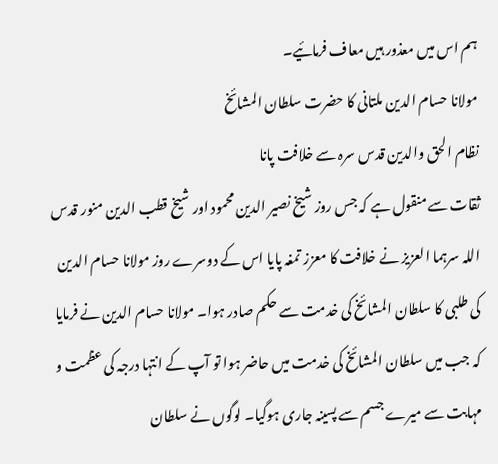ہم اس میں معذور ہیں معاف فرمائیے۔
مولانا حسام الدین ملتانی کا حضرت سلطان المشائخ
نظام الحق والدین قدس سرہ سے خلافت پانا
ثقات سے منقول ہے کہ جس روز شیخ نصیر الدین محمود اور شیخ قطب الدین منور قدس اللہ سرہما العزیز نے خلافت کا معزز تمغہ پایا اس کے دوسرے روز مولانا حسام الدین کی طلبی کا سلطان المشائخ کی خدمت سے حکم صادر ہوا۔ مولانا حسام الدین نے فرمایا کہ جب میں سلطان المشائخ کی خدمت میں حاضر ہوا تو آپ کے انتہا درجہ کی عظمت و مہابت سے میرے جسم سے پسینہ جاری ہوگیا۔ لوگوں نے سلطان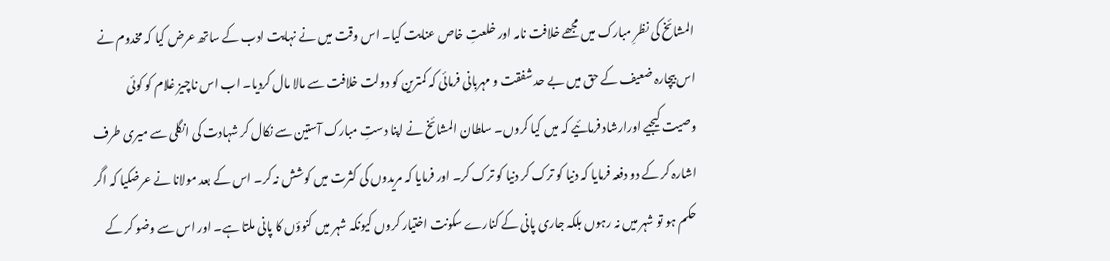المشائخ کی نظرِ مبارک میں مجھے خلافت نامہ اور خلعتِ خاص عنایت کیا۔ اس وقت میں نے نہایت ادب کے ساتھ عرض کیا کہ مخدوم نے اس بیچارہ ضعیف کے حق میں بے حد شفقت و مہربانی فرمائی کہ کمترین کو دولت خلافت سے مالا مال کردیا۔ اب اس ناچیز غلام کو کوئی وصیت کیجیے اورارشاد فرمائیے کہ میں کیا کروں۔ سلطان المشائخ نے اپنا دستِ مبارک آستین سے نکال کر شہادت کی انگلی سے میری طرف اشارہ کر کے دو دفعہ فرمایا کہ دنیا کو ترک کر دنیا کو ترک کر۔ اور فرمایا کہ مریدوں کی کثرت میں کوشش نہ کر۔ اس کے بعد مولانا نے عرضکیا کہ اگر حکم ہو تو شہر میں نہ رہوں بلکہ جاری پانی کے کنارے سکونت اختیار کروں کیونکہ شہر میں کنوؤں کا پانی ملتا ہے۔ اور اس سے وضو کر کے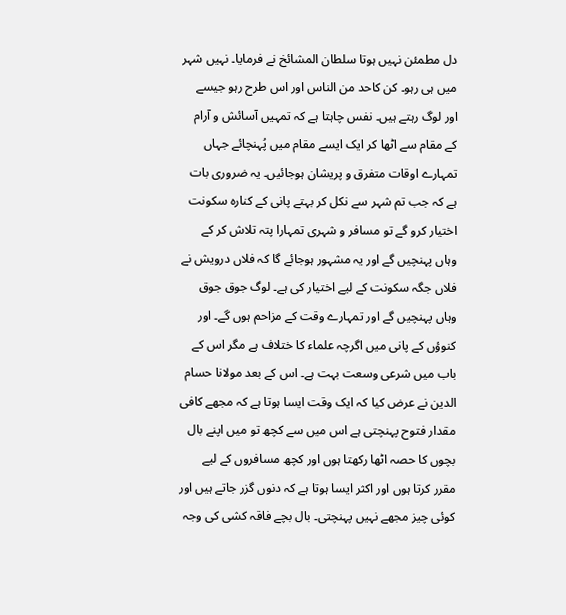دل مطمئن نہیں ہوتا سلطان المشائخ نے فرمایا۔ نہیں شہر میں ہی رہو۔ کن کاحد من الناس اور اس طرح رہو جیسے اور لوگ رہتے ہیں۔ نفس چاہتا ہے کہ تمہیں آسائش و آرام کے مقام سے اٹھا کر ایک ایسے مقام میں پُہنچائے جہاں تمہارے اوقات متفرق و پریشان ہوجائیں۔ یہ ضروری بات ہے کہ جب تم شہر سے نکل کر بہتے پانی کے کنارہ سکونت اختیار کرو گے تو مسافر و شہری تمہارا پتہ تلاش کر کے وہاں پہنچیں گے اور یہ مشہور ہوجائے گا کہ فلاں درویش نے فلاں جگہ سکونت کے لیے اختیار کی ہے۔ لوگ جوق جوق وہاں پہنچیں گے اور تمہارے وقت کے مزاحم ہوں گے۔ اور کنوؤں کے پانی میں اگرچہ علماء کا ختلاف ہے مگر اس کے باب میں شرعی وسعت بہت ہے۔ اس کے بعد مولانا حسام الدین نے عرض کیا کہ ایک وقت ایسا ہوتا ہے کہ مجھے کافی مقدار فتوح پہنچتی ہے اس میں سے کچھ تو میں اپنے بال بچوں کا حصہ اٹھا رکھتا ہوں اور کچھ مسافروں کے لیے مقرر کرتا ہوں اور اکثر ایسا ہوتا ہے کہ دنوں گزر جاتے ہیں اور کوئی چیز مجھے نہیں پہنچتی۔ بال بچے فاقہ کشی کی وجہ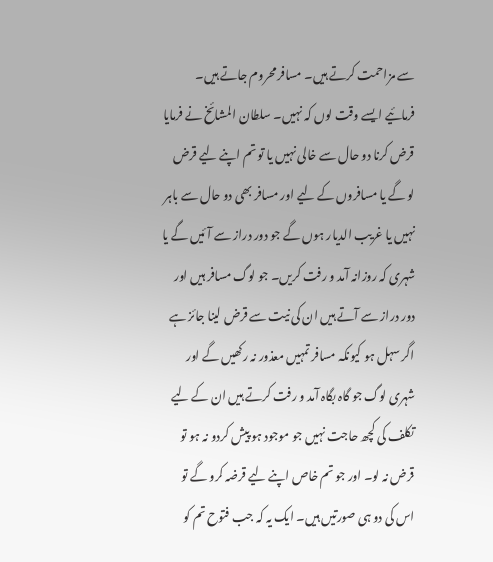سے مزاحمت کرتے ہیں۔ مسافر محروم جاتے ہیں۔ فرمائیے ایسے وقت لوں کہ نہیں۔ سلطان المشائخ نے فرمایا قرض کرنا دو حال سے خالی نہیں یا تو تم اپنے لیے قرض لو گے یا مسافروں کے لیے اور مسافر بھی دو حال سے باہر نہیں یا غریب الدیار ہوں گے جو دور دراز سے آئیں گے یا شہری کہ روزانہ آمد و رفت کریں۔ جو لوگ مسافر ہیں اور دور دراز سے آتے ہیں ان کی نیت سے قرض لینا جائز ہے اگر سہل ہو کیونکہ مسافر تمہیں معذور نہ رکھیں گے اور شہری لوگ جو گاہ بگاہ آمد و رفت کرتے ہیں ان کے لیے تکلف کی کچھ حاجت نہیں جو موجود ہو پیش کردو نہ ہو تو قرض نہ لو۔ اور جو تم خاص اپنے لیے قرضہ کرو گے تو اس کی دو ہی صورتیں ہیں۔ ایک یہ کہ جب فتوح تم کو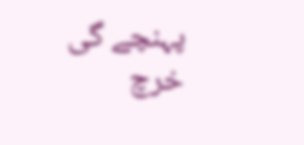پہنچے گی خرچ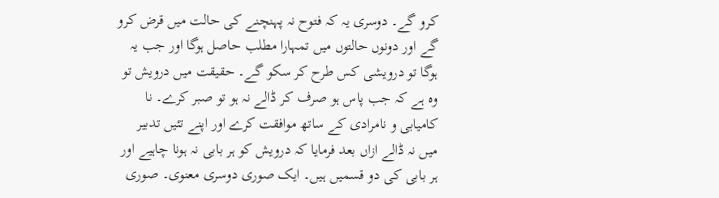کرو گے۔ دوسری یہ کہ فتوح نہ پہنچنے کی حالت میں قرض کرو گے اور دونوں حالتوں میں تمہارا مطلب حاصل ہوگا اور جب یہ ہوگا تو درویشی کس طرح کر سکو گے۔ حقیقت میں درویش تو وہ ہے کہ جب پاس ہو صرف کر ڈالے نہ ہو تو صبر کرے۔ نا کامیابی و نامرادی کے ساتھ موافقت کرے اور اپنے تئیں تدبیر میں نہ ڈالے ازاں بعد فرمایا کہ درویش کو ہر بابی نہ ہونا چاہیے اور ہر بابی کی دو قسمیں ہیں۔ ایک صوری دوسری معنوی۔ صوری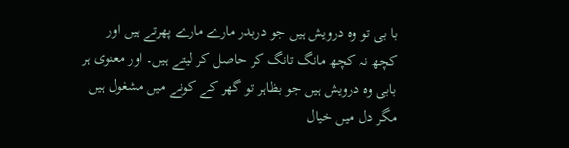با بی تو وہ درویش ہیں جو دربدر مارے مارے پھرتے ہیں اور کچھ نہ کچھ مانگ تانگ کر حاصل کر لیتے ہیں۔ اور معنوی ہر بابی وہ درویش ہیں جو بظاہر تو گھر کے کونے میں مشغول ہیں مگر دل میں خیال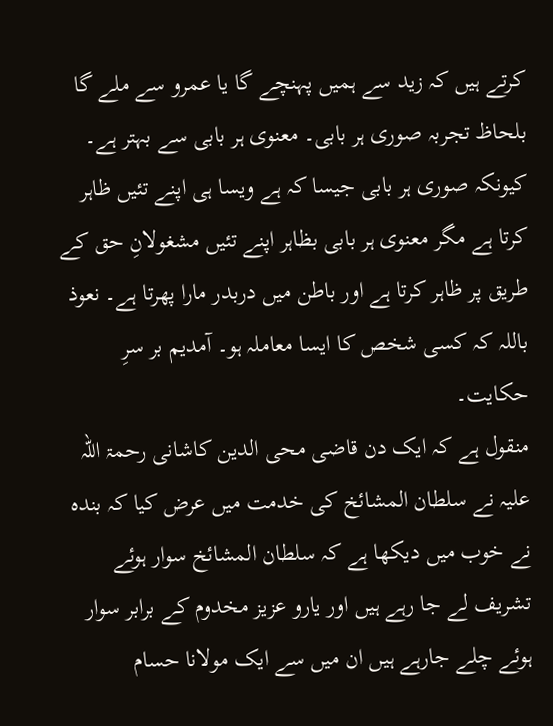کرتے ہیں کہ زید سے ہمیں پہنچے گا یا عمرو سے ملے گا بلحاظ تجربہ صوری ہر بابی۔ معنوی ہر بابی سے بہتر ہے۔ کیونکہ صوری ہر بابی جیسا کہ ہے ویسا ہی اپنے تئیں ظاہر کرتا ہے مگر معنوی ہر بابی بظاہر اپنے تئیں مشغولانِ حق کے طریق پر ظاہر کرتا ہے اور باطن میں دربدر مارا پھرتا ہے۔ نعوذ باللہ کہ کسی شخص کا ایسا معاملہ ہو۔ آمدیم بر سرِ حکایت۔
منقول ہے کہ ایک دن قاضی محی الدین کاشانی رحمۃ اللہ علیہ نے سلطان المشائخ کی خدمت میں عرض کیا کہ بندہ نے خوب میں دیکھا ہے کہ سلطان المشائخ سوار ہوئے تشریف لے جا رہے ہیں اور یارو عزیز مخدوم کے برابر سوار ہوئے چلے جارہے ہیں ان میں سے ایک مولانا حسام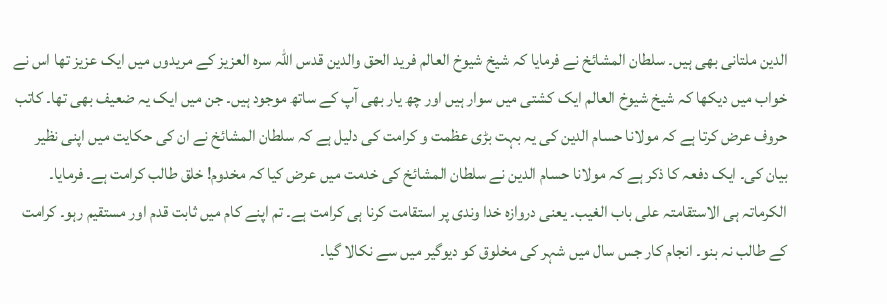الدین ملتانی بھی ہیں۔ سلطان المشائخ نے فرمایا کہ شیخ شیوخ العالم فرید الحق والدین قدس اللہ سرہ العزیز کے مریدوں میں ایک عزیز تھا اس نے خواب میں دیکھا کہ شیخ شیوخ العالم ایک کشتی میں سوار ہیں اور چھ یار بھی آپ کے ساتھ موجود ہیں۔ جن میں ایک یہ ضعیف بھی تھا۔ کاتب حروف عرض کرتا ہے کہ مولانا حسام الدین کی یہ بہت بڑی عظمت و کرامت کی دلیل ہے کہ سلطان المشائخ نے ان کی حکایت میں اپنی نظیر بیان کی۔ ایک دفعہ کا ذکر ہے کہ مولانا حسام الدین نے سلطان المشائخ کی خدمت میں عرض کیا کہ مخدوم! خلق طالب کرامت ہے۔ فرمایا۔ الکرماتہ ہی الاستقامتہ علی باب الغیب۔ یعنی دروازہ خدا وندی پر استقامت کرنا ہی کرامت ہے۔ تم اپنے کام میں ثابت قدم اور مستقیم رہو۔ کرامت کے طالب نہ بنو۔ انجام کار جس سال میں شہر کی مخلوق کو دیوگیر میں سے نکالا گیا۔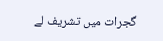گجرات میں تشریف لے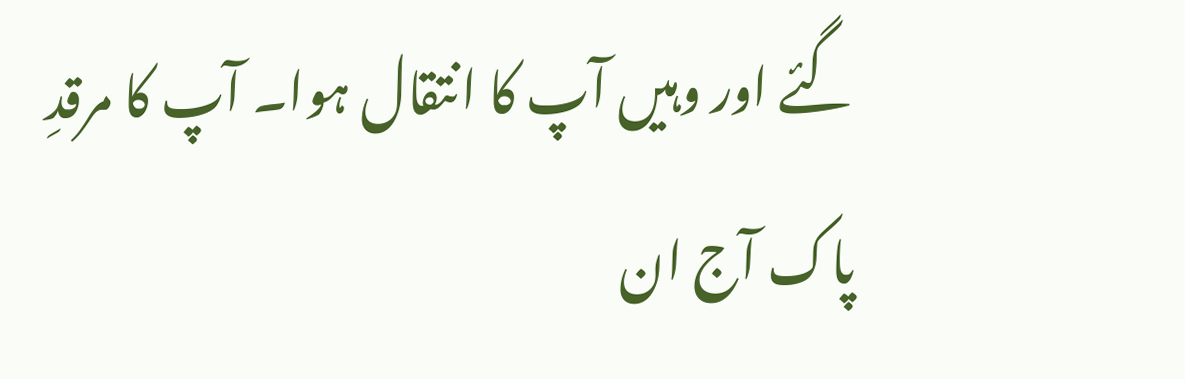گئے اور وہیں آپ کا انتقال ہوا۔ آپ کا مرقدِ پاک آج ان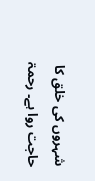شہروں کی خلق کا حاجت روا ہے۔ رحمۃ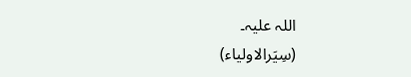اللہ علیہ۔
(سِیَرالاولیاء)